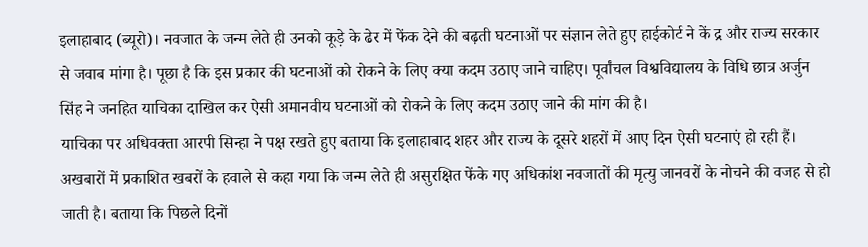इलाहाबाद (ब्यूरो)। नवजात के जन्म लेते ही उनको कूड़े के ढेर में फेंक देने की बढ़ती घटनाओं पर संज्ञान लेते हुए हाईकोर्ट ने कें द्र और राज्य सरकार से जवाब मांगा है। पूछा है कि इस प्रकार की घटनाओं को रोकने के लिए क्या कदम उठाए जाने चाहिए। पूर्वांचल विश्वविद्यालय के विधि छात्र अर्जुन सिंह ने जनहित याचिका दाखिल कर ऐसी अमानवीय घटनाओं को रोकने के लिए कदम उठाए जाने की मांग की है।
याचिका पर अधिवक्ता आरपी सिन्हा ने पक्ष रखते हुए बताया कि इलाहाबाद शहर और राज्य के दूसरे शहरों में आए दिन ऐसी घटनाएं हो रही हैं। अखबारों में प्रकाशित खबरों के हवाले से कहा गया कि जन्म लेते ही असुरक्षित फेंके गए अधिकांश नवजातों की मृत्यु जानवरों के नोचने की वजह से हो जाती है। बताया कि पिछले दिनों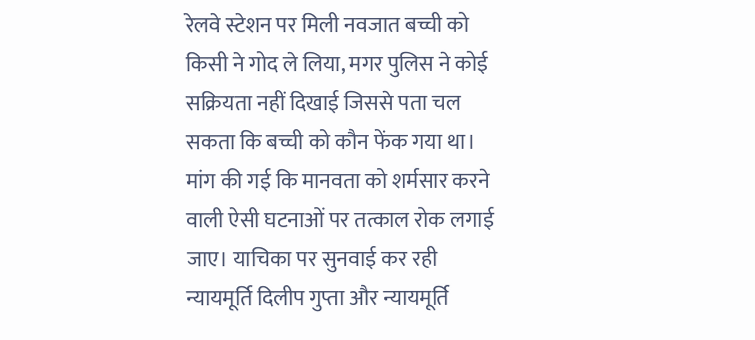रेलवे स्टेशन पर मिली नवजात बच्ची को किसी ने गोद ले लिया, मगर पुलिस ने कोई सक्रियता नहीं दिखाई जिससे पता चल सकता कि बच्ची को कौन फेंक गया था।
मांग की गई कि मानवता को शर्मसार करने वाली ऐसी घटनाओं पर तत्काल रोक लगाई जाए। याचिका पर सुनवाई कर रही न्यायमूर्ति दिलीप गुप्ता और न्यायमूर्ति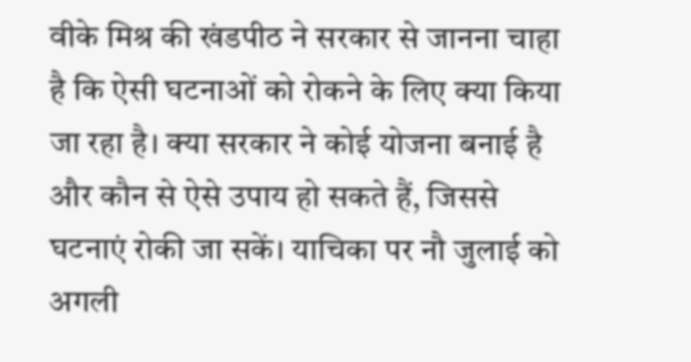वीके मिश्र की खंडपीठ ने सरकार से जानना चाहा है कि ऐसी घटनाओं को रोकने के लिए क्या किया जा रहा है। क्या सरकार ने कोई योजना बनाई है और कौन से ऐसे उपाय हो सकते हैं, जिससे घटनाएं रोकी जा सकें। याचिका पर नौ जुलाई को अगली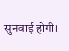सुनवाई होगी।